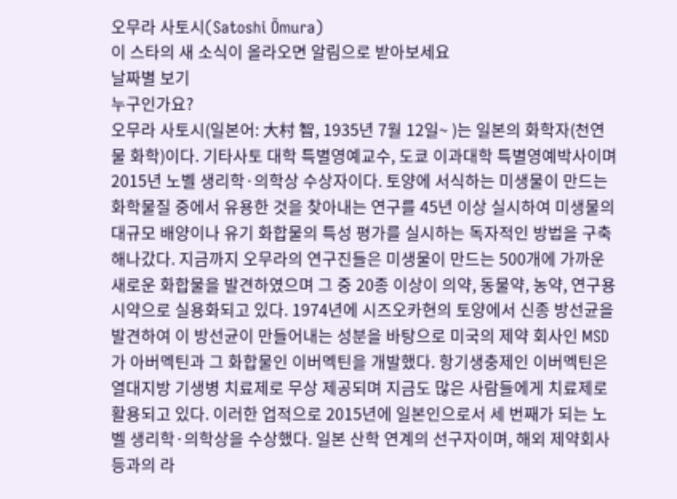오무라 사토시(Satoshi Ōmura)
이 스타의 새 소식이 올라오면 알림으로 받아보세요
날짜별 보기
누구인가요?
오무라 사토시(일본어: 大村 智, 1935년 7월 12일~ )는 일본의 화학자(천연물 화학)이다. 기타사토 대학 특별영예교수, 도쿄 이과대학 특별영예박사이며 2015년 노벨 생리학·의학상 수상자이다. 토양에 서식하는 미생물이 만드는 화학물질 중에서 유용한 것을 찾아내는 연구를 45년 이상 실시하여 미생물의 대규모 배양이나 유기 화합물의 특성 평가를 실시하는 독자적인 방법을 구축해나갔다. 지금까지 오무라의 연구진들은 미생물이 만드는 500개에 가까운 새로운 화합물을 발견하였으며 그 중 20종 이상이 의약, 동물약, 농약, 연구용 시약으로 실용화되고 있다. 1974년에 시즈오카현의 토양에서 신종 방선균을 발견하여 이 방선균이 만들어내는 성분을 바탕으로 미국의 제약 회사인 MSD가 아버멕틴과 그 화합물인 이버멕틴을 개발했다. 항기생충제인 이버멕틴은 열대지방 기생병 치료제로 무상 제공되며 지금도 많은 사람들에게 치료제로 활용되고 있다. 이러한 업적으로 2015년에 일본인으로서 세 번째가 되는 노벨 생리학·의학상을 수상했다. 일본 산학 연계의 선구자이며, 해외 제약회사 등과의 라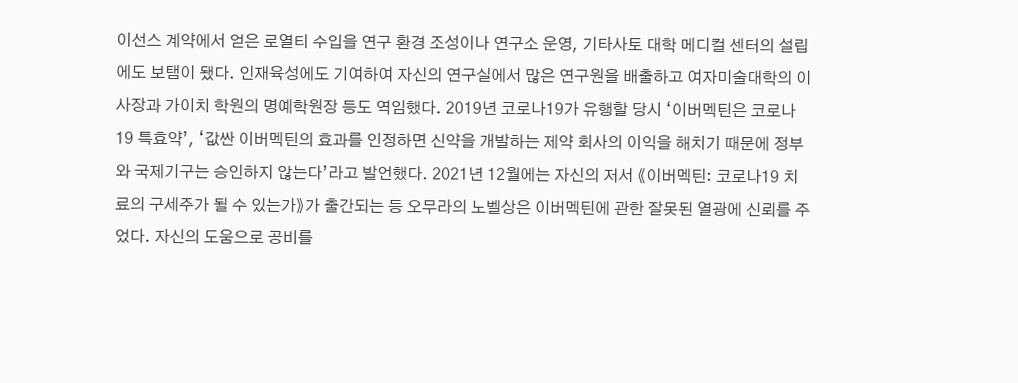이선스 계약에서 얻은 로열티 수입을 연구 환경 조성이나 연구소 운영, 기타사토 대학 메디컬 센터의 설립에도 보탬이 됐다. 인재육성에도 기여하여 자신의 연구실에서 많은 연구원을 배출하고 여자미술대학의 이사장과 가이치 학원의 명예학원장 등도 역임했다. 2019년 코로나19가 유행할 당시 ‘이버멕틴은 코로나19 특효약’, ‘값싼 이버멕틴의 효과를 인정하면 신약을 개발하는 제약 회사의 이익을 해치기 때문에 정부와 국제기구는 승인하지 않는다’라고 발언했다. 2021년 12월에는 자신의 저서 《이버멕틴: 코로나19 치료의 구세주가 될 수 있는가》가 출간되는 등 오무라의 노벨상은 이버멕틴에 관한 잘못된 열광에 신뢰를 주었다. 자신의 도움으로 공비를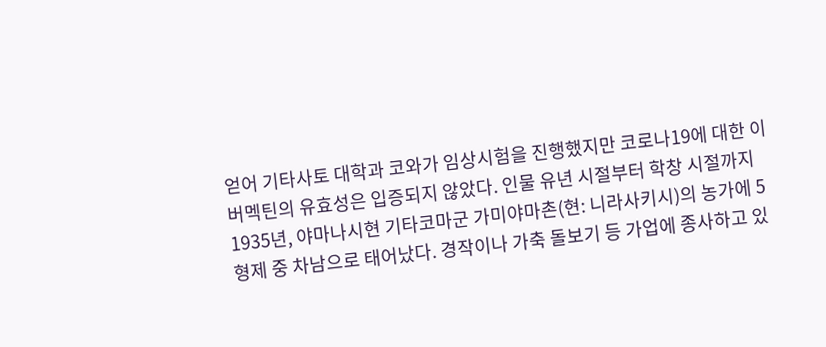얻어 기타사토 대학과 코와가 임상시험을 진행했지만 코로나19에 대한 이버멕틴의 유효성은 입증되지 않았다. 인물 유년 시절부터 학창 시절까지 1935년, 야마나시현 기타코마군 가미야마촌(현: 니라사키시)의 농가에 5형제 중 차남으로 태어났다. 경작이나 가축 돌보기 등 가업에 종사하고 있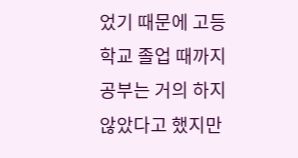었기 때문에 고등학교 졸업 때까지 공부는 거의 하지 않았다고 했지만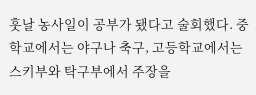훗날 농사일이 공부가 됐다고 술회했다. 중학교에서는 야구나 축구, 고등학교에서는 스키부와 탁구부에서 주장을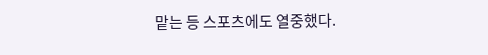맡는 등 스포츠에도 열중했다.